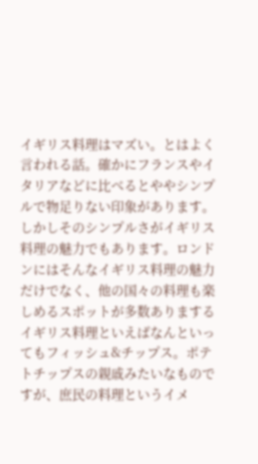イギリス料理はマズい。とはよく言われる話。確かにフランスやイタリアなどに比べるとややシンプルで物足りない印象があります。しかしそのシンプルさがイギリス料理の魅力でもあります。ロンドンにはそんなイギリス料理の魅力だけでなく、他の国々の料理も楽しめるスポットが多数ありまする
イギリス料理といえばなんといってもフィッシュ&チップス。ポテトチップスの親戚みたいなものですが、庶民の料理というイメ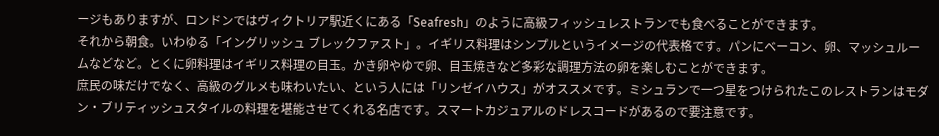ージもありますが、ロンドンではヴィクトリア駅近くにある「Seafresh」のように高級フィッシュレストランでも食べることができます。
それから朝食。いわゆる「イングリッシュ ブレックファスト」。イギリス料理はシンプルというイメージの代表格です。パンにベーコン、卵、マッシュルームなどなど。とくに卵料理はイギリス料理の目玉。かき卵やゆで卵、目玉焼きなど多彩な調理方法の卵を楽しむことができます。
庶民の味だけでなく、高級のグルメも味わいたい、という人には「リンゼイハウス」がオススメです。ミシュランで一つ星をつけられたこのレストランはモダン・ブリティッシュスタイルの料理を堪能させてくれる名店です。スマートカジュアルのドレスコードがあるので要注意です。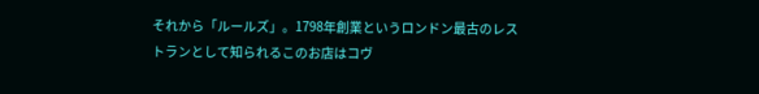それから「ルールズ」。1798年創業というロンドン最古のレストランとして知られるこのお店はコヴ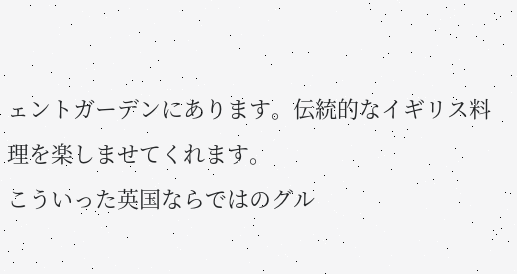ェントガーデンにあります。伝統的なイギリス料理を楽しませてくれます。
こういった英国ならではのグル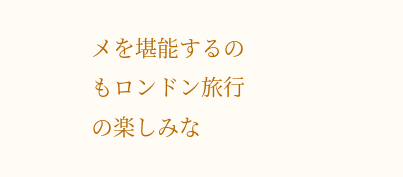メを堪能するのもロンドン旅行の楽しみな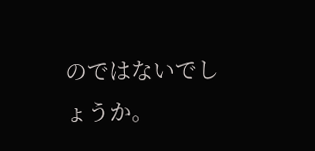のではないでしょうか。